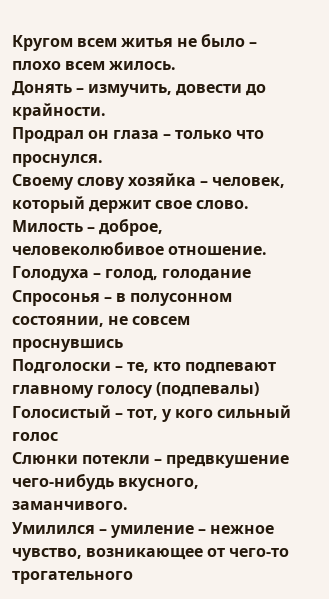Кругом всем житья не было – плохо всем жилось.
Донять – измучить, довести до крайности.
Продрал он глаза – только что проснулся.
Своему слову хозяйка – человек, который держит свое слово.
Милость – доброе, человеколюбивое отношение.
Голодуха – голод, голодание
Спросонья – в полусонном состоянии, не совсем проснувшись
Подголоски – те, кто подпевают главному голосу (подпевалы)
Голосистый – тот, у кого сильный голос
Слюнки потекли – предвкушение чего-нибудь вкусного, заманчивого.
Умилился – умиление – нежное чувство, возникающее от чего-то трогательного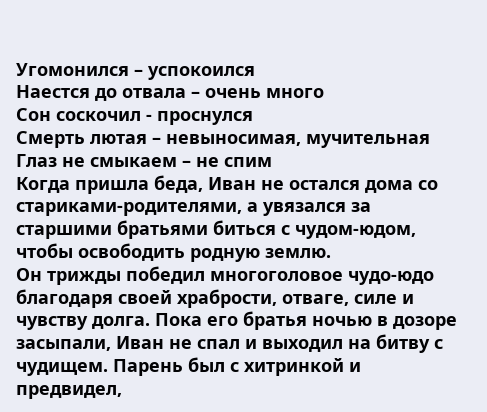Угомонился – успокоился
Наестся до отвала – очень много
Сон соскочил - проснулся
Смерть лютая – невыносимая, мучительная
Глаз не смыкаем – не спим
Когда пришла беда, Иван не остался дома со стариками-родителями, а увязался за старшими братьями биться с чудом-юдом, чтобы освободить родную землю.
Он трижды победил многоголовое чудо-юдо благодаря своей храбрости, отваге, силе и чувству долга. Пока его братья ночью в дозоре засыпали, Иван не спал и выходил на битву с чудищем. Парень был с хитринкой и предвидел,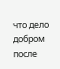что дело добром после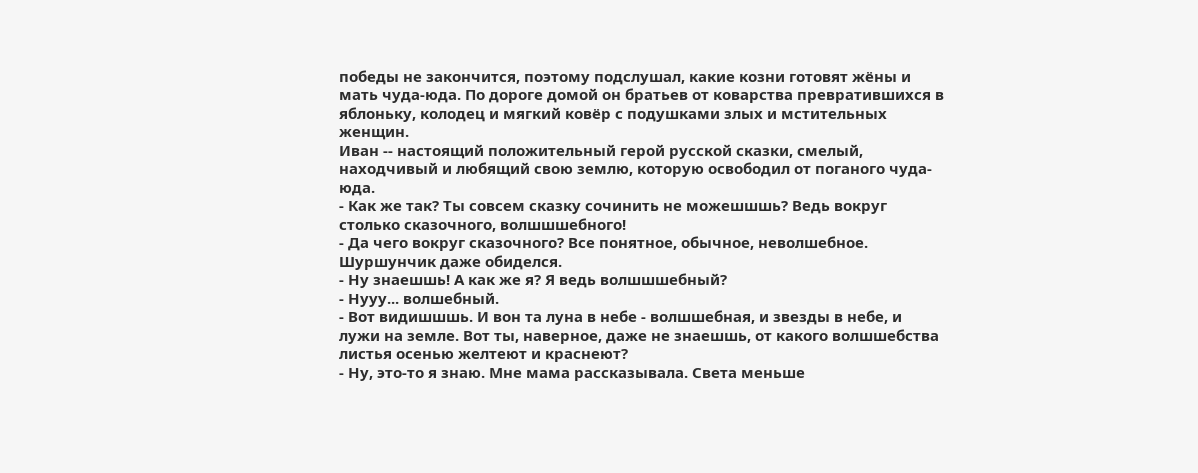победы не закончится, поэтому подслушал, какие козни готовят жёны и мать чуда-юда. По дороге домой он братьев от коварства превратившихся в яблоньку, колодец и мягкий ковёр с подушками злых и мстительных женщин.
Иван -- настоящий положительный герой русской сказки, смелый, находчивый и любящий свою землю, которую освободил от поганого чуда-юда.
- Как же так? Ты совсем сказку сочинить не можешшшь? Ведь вокруг столько сказочного, волшшшебного!
- Да чего вокруг сказочного? Все понятное, обычное, неволшебное.
Шуршунчик даже обиделся.
- Ну знаешшь! А как же я? Я ведь волшшшебный?
- Нууу... волшебный.
- Вот видишшшь. И вон та луна в небе - волшшебная, и звезды в небе, и лужи на земле. Вот ты, наверное, даже не знаешшь, от какого волшшебства листья осенью желтеют и краснеют?
- Ну, это-то я знаю. Мне мама рассказывала. Света меньше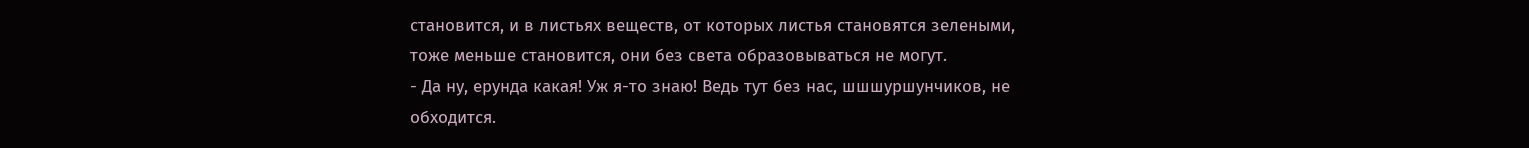становится, и в листьях веществ, от которых листья становятся зелеными, тоже меньше становится, они без света образовываться не могут.
- Да ну, ерунда какая! Уж я-то знаю! Ведь тут без нас, шшшуршунчиков, не обходится.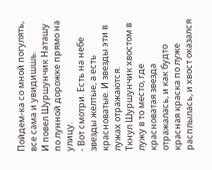Пойдем-ка со мной погулять, все сама и увидишшь.
И повел Шуршунчик Наташу по лунной дорожке прямо на улицу.
- Вот смотри. Есть на небе звезды желтые, а есть красноватые. И звезды эти в лужах отражаются.
Ткнул Шуршунчик хвостом в лужу в то место, где красноватая звезда отражалась, и как будто красная краска по луже расплылась, и хвост оказался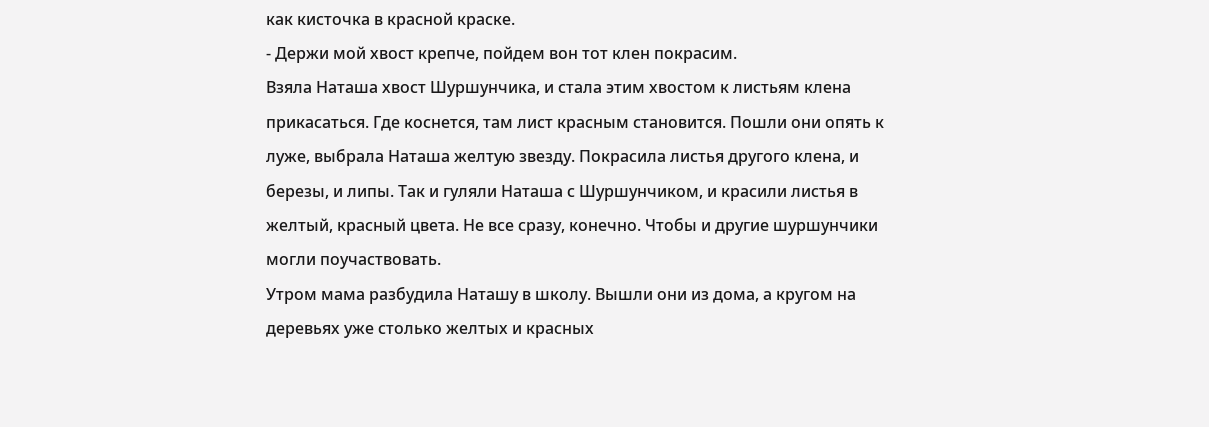как кисточка в красной краске.
- Держи мой хвост крепче, пойдем вон тот клен покрасим.
Взяла Наташа хвост Шуршунчика, и стала этим хвостом к листьям клена прикасаться. Где коснется, там лист красным становится. Пошли они опять к луже, выбрала Наташа желтую звезду. Покрасила листья другого клена, и березы, и липы. Так и гуляли Наташа с Шуршунчиком, и красили листья в желтый, красный цвета. Не все сразу, конечно. Чтобы и другие шуршунчики могли поучаствовать.
Утром мама разбудила Наташу в школу. Вышли они из дома, а кругом на деревьях уже столько желтых и красных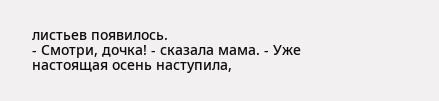листьев появилось.
- Смотри, дочка! - сказала мама. - Уже настоящая осень наступила,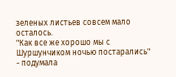зеленых листьев совсем мало осталось.
"Как все же хорошо мы с Шуршунчиком ночью постарались" - подумала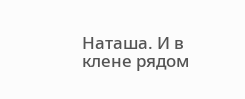Наташа. И в клене рядом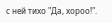с ней тихо "Да, хороо!".